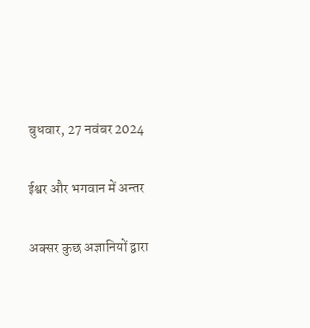बुधवार, 27 नवंबर 2024

ईश्वर और भगवान में अन्तर

अक्सर कुछ अज्ञानियों द्वारा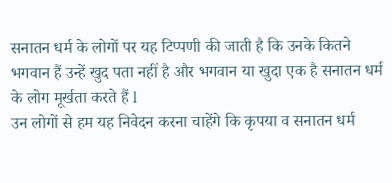सनातन धर्म के लोगों पर यह टिप्पणी की जाती है कि उनके कितने भगवान हैं उन्हें खुद पता नहीं है और भगवान या खुदा एक है सनातन धर्म के लोग मूर्खता करते हैं l
उन लोगों से हम यह निवेदन करना चाहेंगे कि कृपया व सनातन धर्म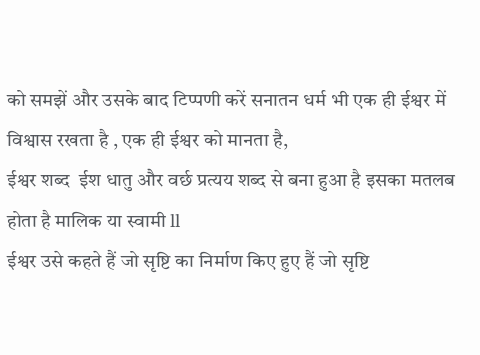को समझें और उसके बाद टिप्पणी करें सनातन धर्म भी एक ही ईश्वर में विश्वास रखता है , एक ही ईश्वर को मानता है,
ईश्वर शब्द  ईश धातु और वर्छ प्रत्यय शब्द से बना हुआ है इसका मतलब होता है मालिक या स्वामी ll
ईश्वर उसे कहते हैं जो सृष्टि का निर्माण किए हुए हैं जो सृष्टि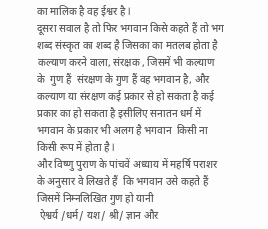का मालिक है वह ईश्वर है l
दूसरा सवाल है तो फिर भगवान किसे कहते हैं तो भग शब्द संस्कृत का शब्द है जिसका का मतलब होता है कल्याण करने वाला, संरक्षक , जिसमें भी कल्याण के  गुण हैं  संरक्षण के गुण हैं वह भगवान है, और कल्याण या संरक्षण कई प्रकार से हो सकता है कई प्रकार का हो सकता है इसीलिए सनातन धर्म में भगवान के प्रकार भी अलग है भगवान  किसी ना किसी रूप में होता है l
और विष्णु पुराण के पांचवें अध्याय में महर्षि पराशर के अनुसार वे लिखते हैं  कि भगवान उसे कहते हैं जिसमें निम्नलिखित गुण हो यानी
 ऐश्वर्य /धर्म/ यश/ श्री/ ज्ञान और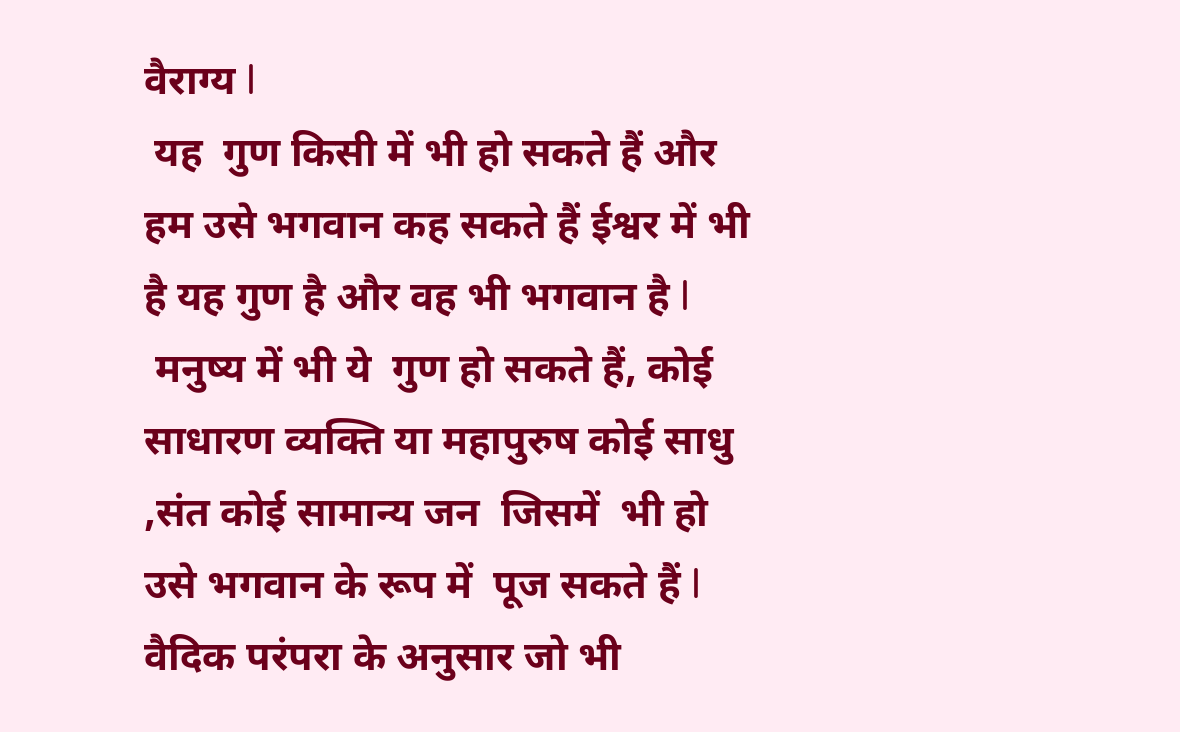वैराग्य l
 यह  गुण किसी में भी हो सकते हैं और हम उसे भगवान कह सकते हैं ईश्वर में भी है यह गुण है और वह भी भगवान है l
 मनुष्य में भी ये  गुण हो सकते हैं, कोई साधारण व्यक्ति या महापुरुष कोई साधु ,संत कोई सामान्य जन  जिसमें  भी हो उसे भगवान के रूप में  पूज सकते हैं l
वैदिक परंपरा के अनुसार जो भी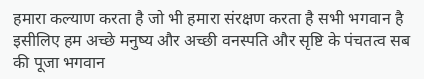हमारा कल्याण करता है जो भी हमारा संरक्षण करता है सभी भगवान है इसीलिए हम अच्छे मनुष्य और अच्छी वनस्पति और सृष्टि के पंचतत्व सब की पूजा भगवान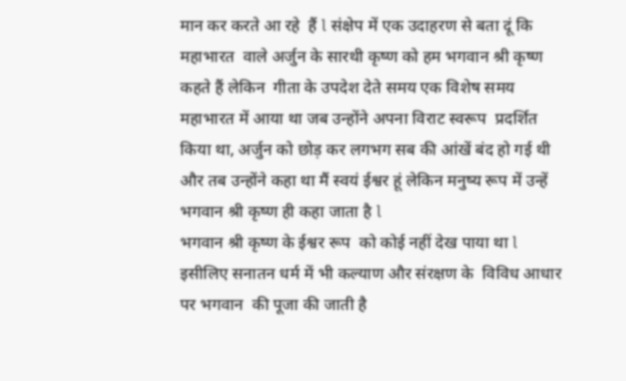मान कर करते आ रहे  हैं l संक्षेप में एक उदाहरण से बता दूं कि महाभारत  वाले अर्जुन के सारथी कृष्ण को हम भगवान श्री कृष्ण कहते हैं लेकिन  गीता के उपदेश देते समय एक विशेष समय महाभारत में आया था जब उन्होंने अपना विराट स्वरूप  प्रदर्शित किया था, अर्जुन को छोड़ कर लगभग सब की आंखें बंद हो गई थी और तब उन्होंने कहा था मैं स्वयं ईश्वर हूं लेकिन मनुष्य रूप में उन्हें भगवान श्री कृष्ण ही कहा जाता है l
भगवान श्री कृष्ण के ईश्वर रूप  को कोई नहीं देख पाया था l
इसीलिए सनातन धर्म में भी कल्याण और संरक्षण के  विविध आधार पर भगवान  की पूजा की जाती है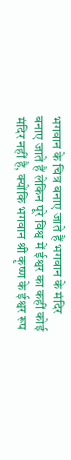भगवान के चित्र बनाए जाते हैं भगवान के मंदिर बनाए जाते हैं लेकिन पूरे विश्व में ईश्वर का कहीं कोई मंदिर नहीं है, क्योंकि भगवान श्री कृष्ण के ईश्वर रूप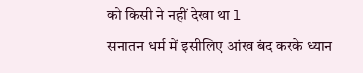को किसी ने नहीं देखा था l
सनातन धर्म में इसीलिए आंख बंद करके ध्यान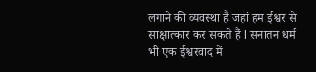लगाने की व्यवस्था है जहां हम ईश्वर से साक्षात्कार कर सकते हैं l सनातन धर्म भी एक ईश्वरवाद में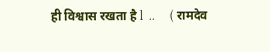ही विश्वास रखता है l  ..     ( रामदेव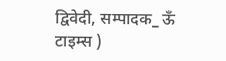द्विवेदी, सम्पादक_ ऊँ टाइम्स )